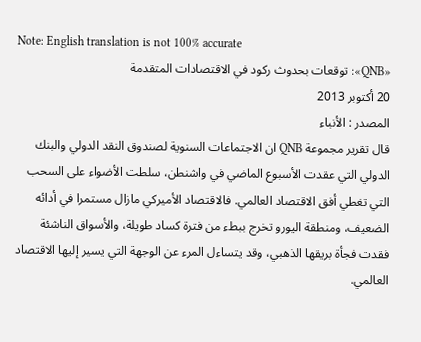Note: English translation is not 100% accurate
«QNB»: توقعات بحدوث ركود في الاقتصادات المتقدمة
20 أكتوبر 2013
المصدر : الأنباء
قال تقرير مجموعة QNB ان الاجتماعات السنوية لصندوق النقد الدولي والبنك الدولي التي عقدت الأسبوع الماضي في واشنطن، سلطت الأضواء على السحب التي تغطي أفق الاقتصاد العالمي. فالاقتصاد الأميركي مازال مستمرا في أدائه الضعيف، ومنطقة اليورو تخرج ببطء من فترة كساد طويلة، والأسواق الناشئة فقدت فجأة بريقها الذهبي، وقد يتساءل المرء عن الوجهة التي يسير إليها الاقتصاد العالمي.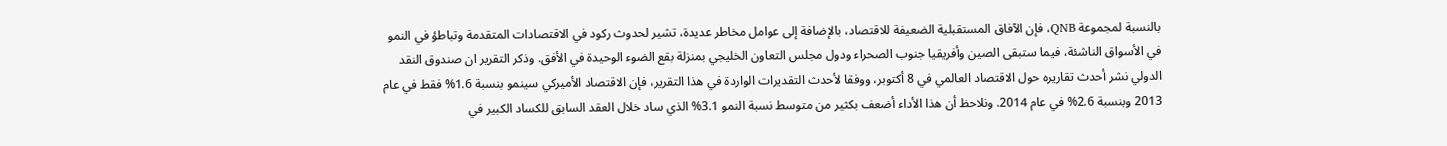بالنسبة لمجموعة QNB، فإن الآفاق المستقبلية الضعيفة للاقتصاد، بالإضافة إلى عوامل مخاطر عديدة، تشير لحدوث ركود في الاقتصادات المتقدمة وتباطؤ في النمو في الأسواق الناشئة، فيما ستبقى الصين وأفريقيا جنوب الصحراء ودول مجلس التعاون الخليجي بمنزلة بقع الضوء الوحيدة في الأفق. وذكر التقرير ان صندوق النقد الدولي نشر أحدث تقاريره حول الاقتصاد العالمي في 8 أكتوبر، ووفقا لأحدث التقديرات الواردة في هذا التقرير، فإن الاقتصاد الأميركي سينمو بنسبة 1.6% فقط في عام 2013 وبنسبة 2.6% في عام 2014. ونلاحظ أن هذا الأداء أضعف بكثير من متوسط نسبة النمو 3.1% الذي ساد خلال العقد السابق للكساد الكبير في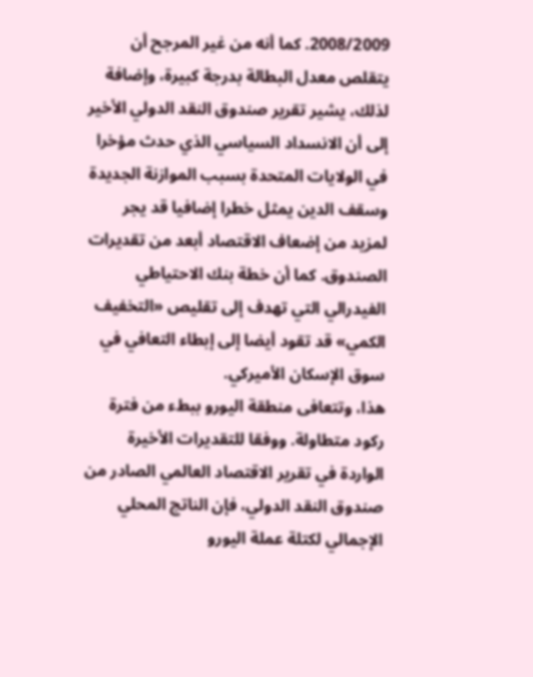2008/2009. كما أنه من غير المرجح أن يتقلص معدل البطالة بدرجة كبيرة، وإضافة لذلك، يشير تقرير صندوق النقد الدولي الأخير إلى أن الانسداد السياسي الذي حدث مؤخرا في الولايات المتحدة بسبب الموازنة الجديدة وسقف الدين يمثل خطرا إضافيا قد يجر لمزيد من إضعاف الاقتصاد أبعد من تقديرات الصندوق. كما أن خطة بنك الاحتياطي الفيدرالي التي تهدف إلى تقليص «التخفيف الكمي» قد تقود أيضا إلى إبطاء التعافي في سوق الإسكان الأميركي.
هذا، وتتعافى منطقة اليورو ببطء من فترة ركود متطاولة. ووفقا للتقديرات الأخيرة الواردة في تقرير الاقتصاد العالمي الصادر من صندوق النقد الدولي، فإن الناتج المحلي الإجمالي لكتلة عملة اليورو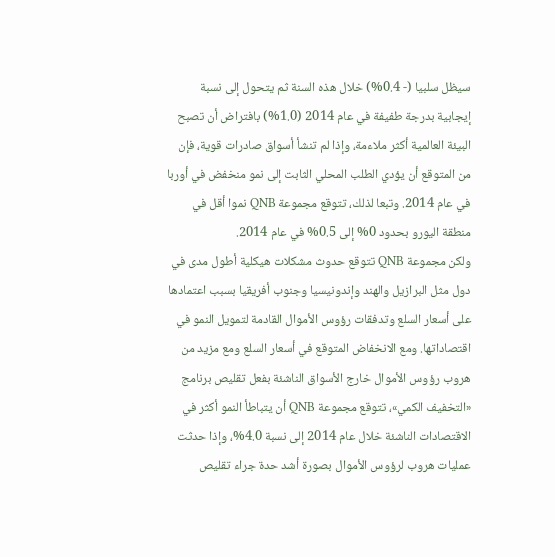سيظل سلبيا (- 0.4%) خلال هذه السنة ثم يتحول إلى نسبة إيجابية بدرجة طفيفة في عام 2014 (1.0%) بافتراض أن تصبح البيئة العالمية أكثر ملاءمة، وإذا لم تنشأ أسواق صادرات قوية، فإن من المتوقع أن يؤدي الطلب المحلي الثابت إلى نمو منخفض في أوربا في عام 2014. وتبعا لذلك، تتوقع مجموعة QNB نموا أقل في منطقة اليورو بحدود 0% إلى 0.5% في عام 2014.
ولكن مجموعة QNB تتوقع حدوث مشكلات هيكلية أطول مدى في دول مثل البرازيل والهند وإندونيسيا وجنوب أفريقيا بسبب اعتمادها على أسعار السلع وتدفقات رؤوس الأموال القادمة لتمويل النمو في اقتصاداتها. ومع الانخفاض المتوقع في أسعار السلع ومع مزيد من هروب رؤوس الأموال خارج الأسواق الناشئة بفعل تقليص برنامج «التخفيف الكمي»، تتوقع مجموعة QNB أن يتباطأ النمو أكثر في الاقتصادات الناشئة خلال عام 2014 إلى نسبة 4.0%، وإذا حدثت عمليات هروب لرؤوس الأموال بصورة أشد حدة جراء تقليص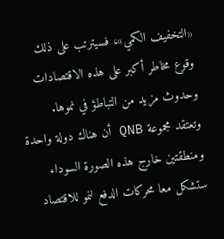«التخفيف الكمي»، فسيترتب على ذلك وقوع مخاطر أكبر على هذه الاقتصادات وحدوث مزيد من التباطؤ في نموها.
وتعتقد مجموعة QNB أن هناك دولة واحدة ومنطقتين خارج هذه الصورة السوداء ستشكل معا محركات الدفع لنمو للاقتصاد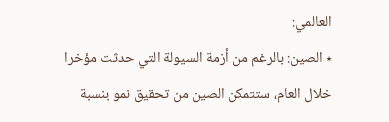العالمي:
٭ الصين: بالرغم من أزمة السيولة التي حدثت مؤخرا خلال العام، ستتمكن الصين من تحقيق نمو بنسبة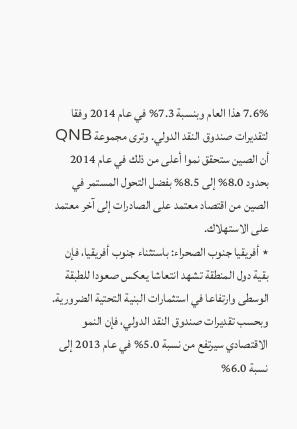7.6% هذا العام وبنسبة 7.3% في عام 2014 وفقا لتقديرات صندوق النقد الدولي. وترى مجموعة QNB أن الصين ستحقق نموا أعلى من ذلك في عام 2014 بحدود 8.0% إلى 8.5% بفضل التحول المستمر في الصين من اقتصاد معتمد على الصادرات إلى آخر معتمد على الاستهلاك.
٭ أفريقيا جنوب الصحراء: باستثناء جنوب أفريقيا، فإن بقية دول المنطقة تشهد انتعاشا يعكس صعودا للطبقة الوسطى وارتفاعا في استثمارات البنية التحتية الضرورية. وبحسب تقديرات صندوق النقد الدولي، فإن النمو الاقتصادي سيرتفع من نسبة 5.0% في عام 2013 إلى نسبة 6.0%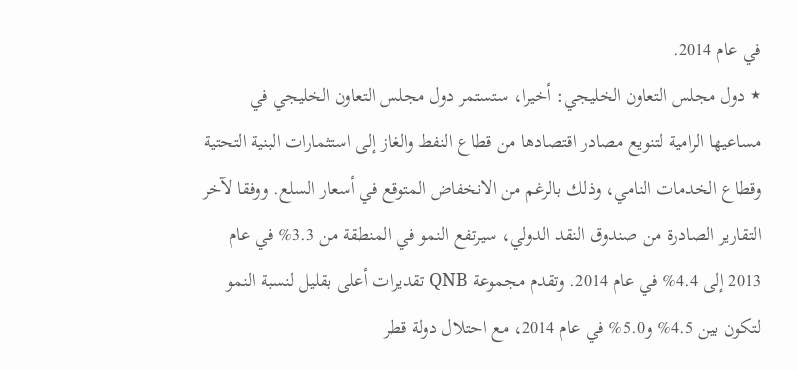في عام 2014.
٭ دول مجلس التعاون الخليجي: أخيرا، ستستمر دول مجلس التعاون الخليجي في مساعيها الرامية لتنويع مصادر اقتصادها من قطاع النفط والغاز إلى استثمارات البنية التحتية وقطاع الخدمات النامي، وذلك بالرغم من الانخفاض المتوقع في أسعار السلع. ووفقا لآخر التقارير الصادرة من صندوق النقد الدولي، سيرتفع النمو في المنطقة من 3.3% في عام 2013 إلى 4.4% في عام 2014. وتقدم مجموعة QNB تقديرات أعلى بقليل لنسبة النمو لتكون بين 4.5% و5.0% في عام 2014، مع احتلال دولة قطر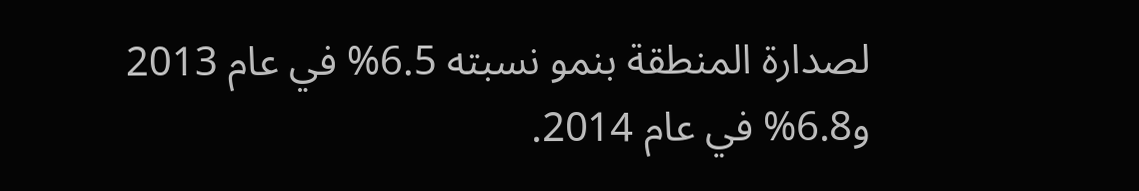لصدارة المنطقة بنمو نسبته 6.5% في عام 2013 و6.8% في عام 2014.